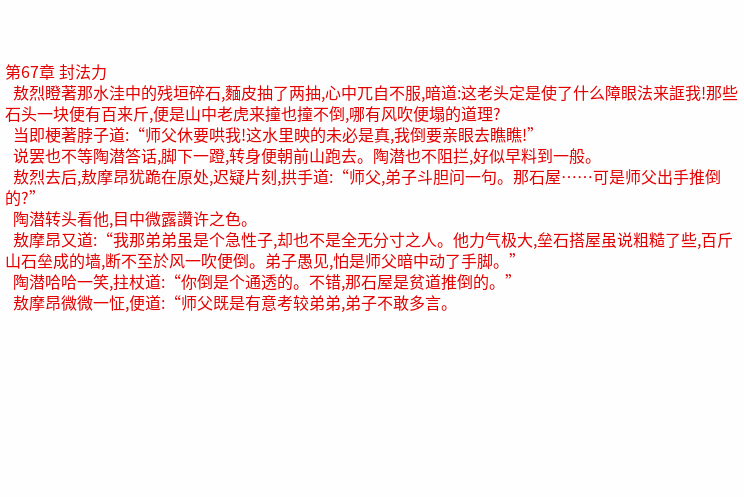第67章 封法力
  敖烈瞪著那水洼中的残垣碎石,麵皮抽了两抽,心中兀自不服,暗道:这老头定是使了什么障眼法来誆我!那些石头一块便有百来斤,便是山中老虎来撞也撞不倒,哪有风吹便塌的道理?
  当即梗著脖子道:“师父休要哄我!这水里映的未必是真,我倒要亲眼去瞧瞧!”
  说罢也不等陶潜答话,脚下一蹬,转身便朝前山跑去。陶潜也不阻拦,好似早料到一般。
  敖烈去后,敖摩昂犹跪在原处,迟疑片刻,拱手道:“师父,弟子斗胆问一句。那石屋……可是师父出手推倒的?”
  陶潜转头看他,目中微露讚许之色。
  敖摩昂又道:“我那弟弟虽是个急性子,却也不是全无分寸之人。他力气极大,垒石搭屋虽说粗糙了些,百斤山石垒成的墙,断不至於风一吹便倒。弟子愚见,怕是师父暗中动了手脚。”
  陶潜哈哈一笑,拄杖道:“你倒是个通透的。不错,那石屋是贫道推倒的。”
  敖摩昂微微一怔,便道:“师父既是有意考较弟弟,弟子不敢多言。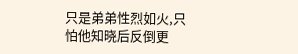只是弟弟性烈如火,只怕他知晓后反倒更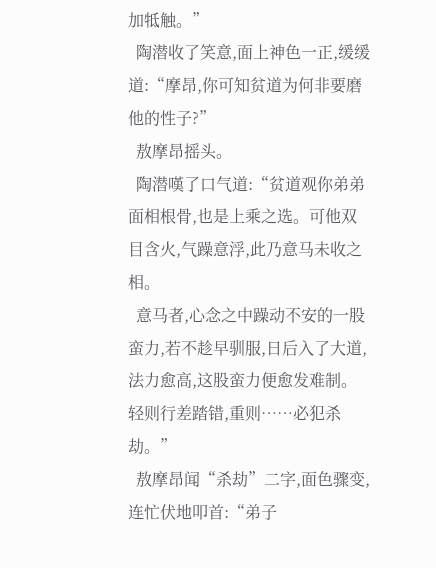加牴触。”
  陶潜收了笑意,面上神色一正,缓缓道:“摩昂,你可知贫道为何非要磨他的性子?”
  敖摩昂摇头。
  陶潜嘆了口气道:“贫道观你弟弟面相根骨,也是上乘之选。可他双目含火,气躁意浮,此乃意马未收之相。
  意马者,心念之中躁动不安的一股蛮力,若不趁早驯服,日后入了大道,法力愈高,这股蛮力便愈发难制。轻则行差踏错,重则……必犯杀劫。”
  敖摩昂闻“杀劫”二字,面色骤变,连忙伏地叩首:“弟子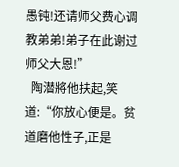愚钝!还请师父费心调教弟弟!弟子在此谢过师父大恩!”
  陶潜將他扶起,笑道:“你放心便是。贫道磨他性子,正是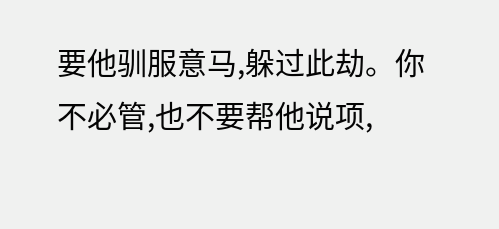要他驯服意马,躲过此劫。你不必管,也不要帮他说项,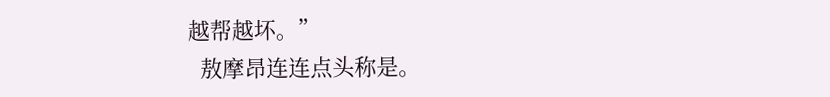越帮越坏。”
  敖摩昂连连点头称是。